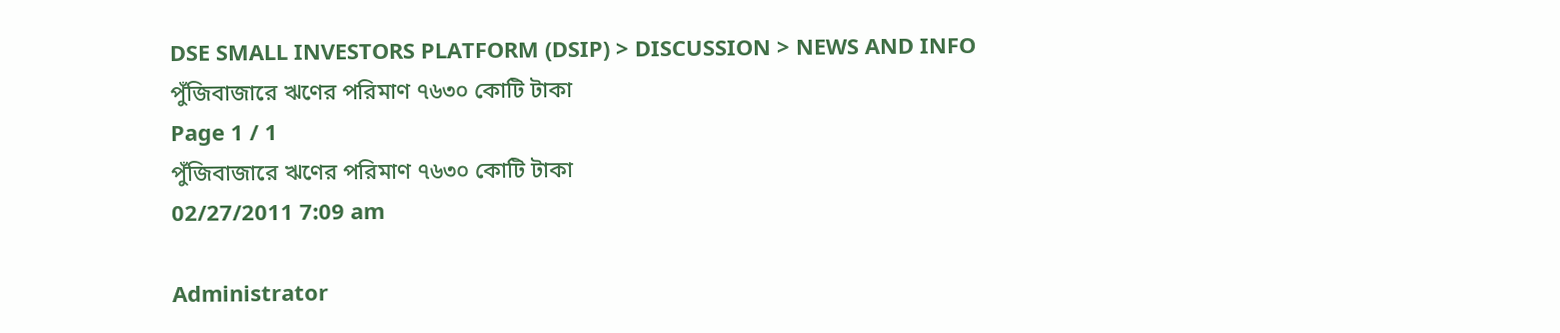DSE SMALL INVESTORS PLATFORM (DSIP) > DISCUSSION > NEWS AND INFO
পুঁজিবাজারে ঋণের পরিমাণ ৭৬৩০ কোটি টাকা
Page 1 / 1
পুঁজিবাজারে ঋণের পরিমাণ ৭৬৩০ কোটি টাকা
02/27/2011 7:09 am

Administrator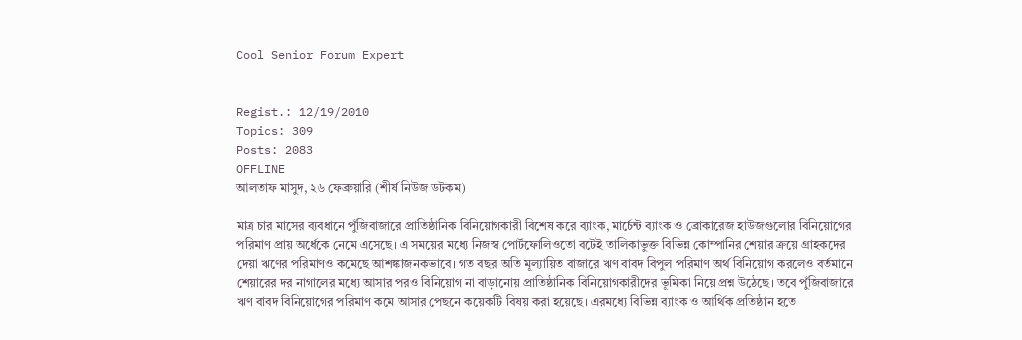Cool Senior Forum Expert


Regist.: 12/19/2010
Topics: 309
Posts: 2083
OFFLINE
আলতাফ মাসুদ, ২৬ ফেব্রুয়ারি (শীর্ষ নিউজ ডটকম)

মাত্র চার মাসের ব্যবধানে পুঁজিবাজারে প্রাতিষ্ঠানিক বিনিয়োগকারী বিশেষ করে ব্যাংক, মার্চেন্ট ব্যাংক ও ব্রোকারেজ হাউজগুলোর বিনিয়োগের পরিমাণ প্রায় অর্ধেকে নেমে এসেছে। এ সময়ের মধ্যে নিজস্ব পোর্টফোলিওতো বটেই তালিকাভুক্ত বিভিন্ন কোম্পানির শেয়ার ক্রয়ে গ্রাহকদের দেয়া ঋণের পরিমাণও কমেছে আশঙ্কাজনকভাবে। গত বছর অতি মূল্যায়িত বাজারে ঋণ বাবদ বিপুল পরিমাণ অর্থ বিনিয়োগ করলেও বর্তমানে শেয়ারের দর নাগালের মধ্যে আসার পরও বিনিয়োগ না বাড়ানোয় প্রাতিষ্ঠানিক বিনিয়োগকারীদের ভূমিকা নিয়ে প্রশ্ন উঠেছে। তবে পুঁজিবাজারে ঋণ বাবদ বিনিয়োগের পরিমাণ কমে আসার পেছনে কয়েকটি বিষয় করা হয়েছে। এরমধ্যে বিভিন্ন ব্যাংক ও আর্থিক প্রতিষ্ঠান হতে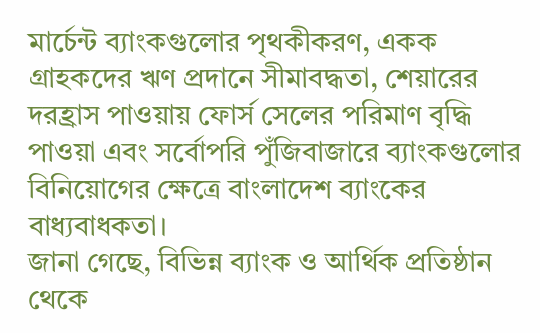মার্চেন্ট ব্যাংকগুলোর পৃথকীকরণ, একক গ্রাহকদের ঋণ প্রদানে সীমাবদ্ধতা, শেয়ারের দরহ্রাস পাওয়ায় ফোর্স সেলের পরিমাণ বৃদ্ধি পাওয়া এবং সর্বোপরি পুঁজিবাজারে ব্যাংকগুলোর বিনিয়োগের ক্ষেত্রে বাংলাদেশ ব্যাংকের বাধ্যবাধকতা।
জানা গেছে, বিভিন্ন ব্যাংক ও আর্থিক প্রতিষ্ঠান থেকে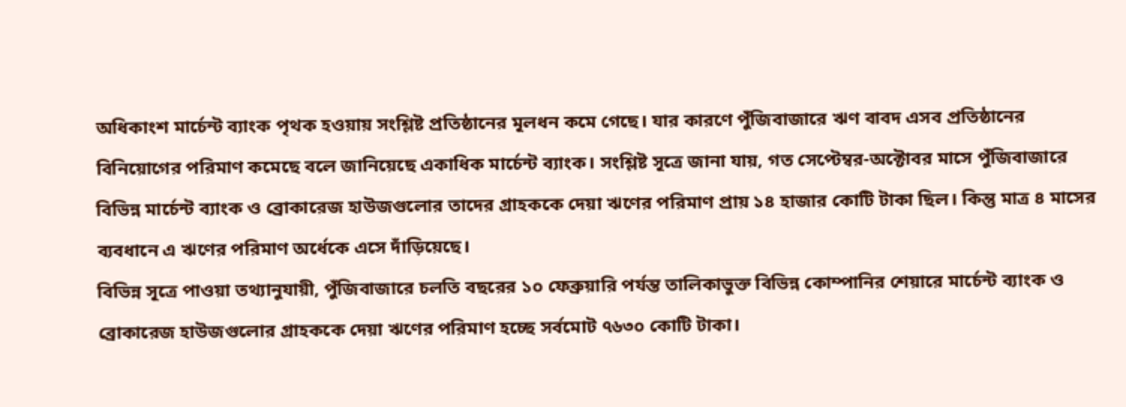অধিকাংশ মার্চেন্ট ব্যাংক পৃথক হওয়ায় সংশ্লিষ্ট প্রতিষ্ঠানের মূলধন কমে গেছে। যার কারণে পুঁজিবাজারে ঋণ বাবদ এসব প্রতিষ্ঠানের বিনিয়োগের পরিমাণ কমেছে বলে জানিয়েছে একাধিক মার্চেন্ট ব্যাংক। সংশ্লিষ্ট সূত্রে জানা যায়, গত সেপ্টেম্বর-অক্টোবর মাসে পুঁজিবাজারে বিভিন্ন মার্চেন্ট ব্যাংক ও ব্রোকারেজ হাউজগুলোর তাদের গ্রাহককে দেয়া ঋণের পরিমাণ প্রায় ১৪ হাজার কোটি টাকা ছিল। কিন্তু মাত্র ৪ মাসের ব্যবধানে এ ঋণের পরিমাণ অর্ধেকে এসে দাঁড়িয়েছে।
বিভিন্ন সূত্রে পাওয়া তথ্যানুযায়ী, পুঁজিবাজারে চলতি বছরের ১০ ফেব্রুয়ারি পর্যন্ত তালিকাভুক্ত বিভিন্ন কোম্পানির শেয়ারে মার্চেন্ট ব্যাংক ও ব্রোকারেজ হাউজগুলোর গ্রাহককে দেয়া ঋণের পরিমাণ হচ্ছে সর্বমোট ৭৬৩০ কোটি টাকা।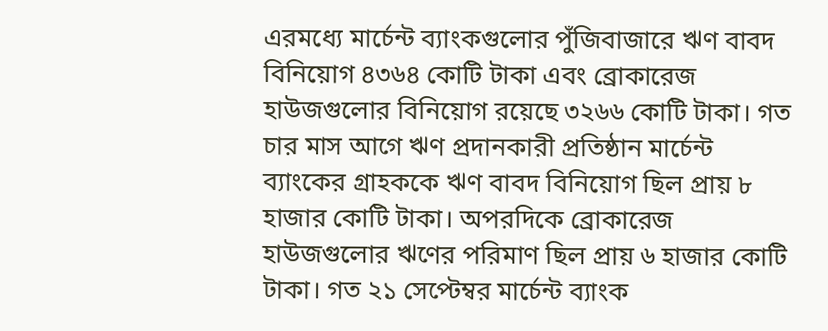এরমধ্যে মার্চেন্ট ব্যাংকগুলোর পুঁজিবাজারে ঋণ বাবদ বিনিয়োগ ৪৩৬৪ কোটি টাকা এবং ব্রোকারেজ হাউজগুলোর বিনিয়োগ রয়েছে ৩২৬৬ কোটি টাকা। গত চার মাস আগে ঋণ প্রদানকারী প্রতিষ্ঠান মার্চেন্ট ব্যাংকের গ্রাহককে ঋণ বাবদ বিনিয়োগ ছিল প্রায় ৮ হাজার কোটি টাকা। অপরদিকে ব্রোকারেজ হাউজগুলোর ঋণের পরিমাণ ছিল প্রায় ৬ হাজার কোটি টাকা। গত ২১ সেপ্টেম্বর মার্চেন্ট ব্যাংক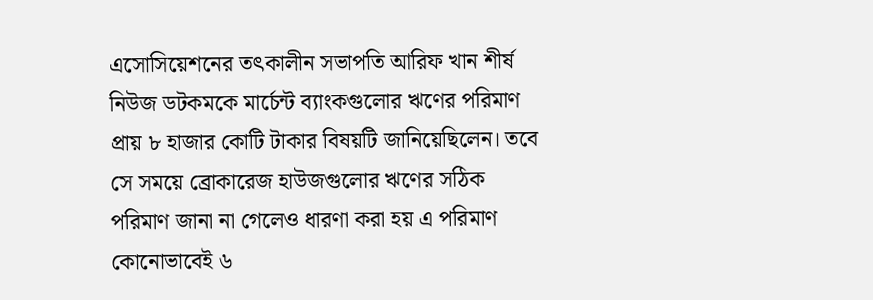এসোসিয়েশনের তৎকালীন সভাপতি আরিফ খান শীর্ষ নিউজ ডটকমকে মার্চেন্ট ব্যাংকগুলোর ঋণের পরিমাণ প্রায় ৮ হাজার কোটি টাকার বিষয়টি জানিয়েছিলেন। তবে সে সময়ে ব্রোকারেজ হাউজগুলোর ঋণের সঠিক পরিমাণ জানা না গেলেও ধারণা করা হয় এ পরিমাণ কোনোভাবেই ৬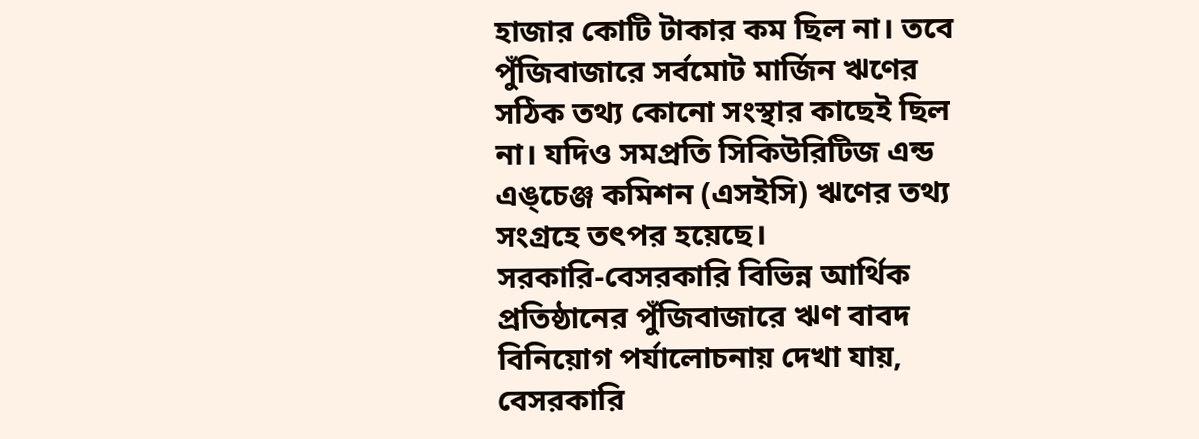হাজার কোটি টাকার কম ছিল না। তবে পুঁজিবাজারে সর্বমোট মার্জিন ঋণের সঠিক তথ্য কোনো সংস্থার কাছেই ছিল না। যদিও সমপ্রতি সিকিউরিটিজ এন্ড এঙ্চেঞ্জ কমিশন (এসইসি) ঋণের তথ্য সংগ্রহে তৎপর হয়েছে।
সরকারি-বেসরকারি বিভিন্ন আর্থিক প্রতিষ্ঠানের পুঁজিবাজারে ঋণ বাবদ বিনিয়োগ পর্যালোচনায় দেখা যায়, বেসরকারি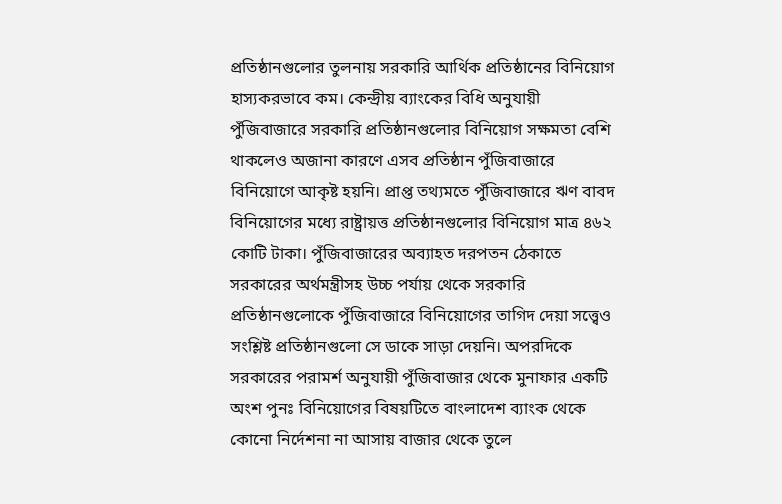প্রতিষ্ঠানগুলোর তুলনায় সরকারি আর্থিক প্রতিষ্ঠানের বিনিয়োগ হাস্যকরভাবে কম। কেন্দ্রীয় ব্যাংকের বিধি অনুযায়ী পুঁজিবাজারে সরকারি প্রতিষ্ঠানগুলোর বিনিয়োগ সক্ষমতা বেশি থাকলেও অজানা কারণে এসব প্রতিষ্ঠান পুঁজিবাজারে বিনিয়োগে আকৃষ্ট হয়নি। প্রাপ্ত তথ্যমতে পুঁজিবাজারে ঋণ বাবদ বিনিয়োগের মধ্যে রাষ্ট্রায়ত্ত প্রতিষ্ঠানগুলোর বিনিয়োগ মাত্র ৪৬২ কোটি টাকা। পুঁজিবাজারের অব্যাহত দরপতন ঠেকাতে সরকারের অর্থমন্ত্রীসহ উচ্চ পর্যায় থেকে সরকারি প্রতিষ্ঠানগুলোকে পুঁজিবাজারে বিনিয়োগের তাগিদ দেয়া সত্ত্বেও সংশ্লিষ্ট প্রতিষ্ঠানগুলো সে ডাকে সাড়া দেয়নি। অপরদিকে সরকারের পরামর্শ অনুযায়ী পুঁজিবাজার থেকে মুনাফার একটি অংশ পুনঃ বিনিয়োগের বিষয়টিতে বাংলাদেশ ব্যাংক থেকে কোনো নির্দেশনা না আসায় বাজার থেকে তুলে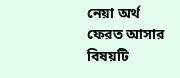নেয়া অর্থ ফেরত আসার বিষয়টি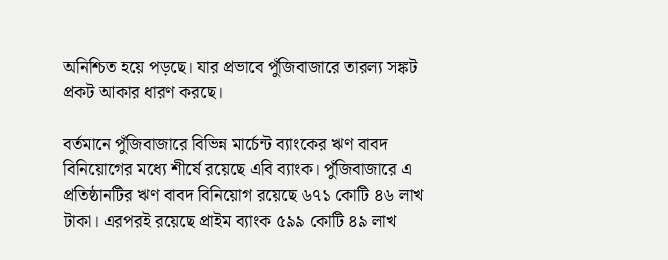অনিশ্চিত হয়ে পড়ছে। যার প্রভাবে পুঁজিবাজারে তারল্য সঙ্কট প্রকট আকার ধারণ করছে।

বর্তমানে পুঁজিবাজারে বিভিন্ন মার্চেন্ট ব্যাংকের ঋণ বাবদ বিনিয়োগের মধ্যে শীর্ষে রয়েছে এবি ব্যাংক। পুঁজিবাজারে এ প্রতিষ্ঠানটির ঋণ বাবদ বিনিয়োগ রয়েছে ৬৭১ কোটি ৪৬ লাখ টাকা। এরপরই রয়েছে প্রাইম ব্যাংক ৫৯৯ কোটি ৪৯ লাখ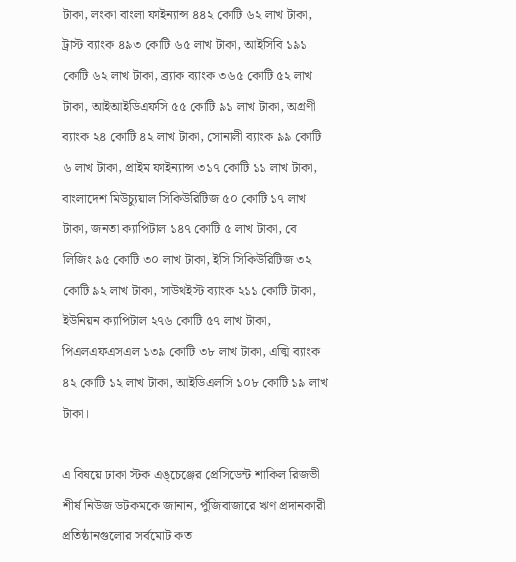টাকা, লংকা বাংলা ফাইন্যান্স ৪৪২ কোটি ৬২ লাখ টাকা, ট্রাস্ট ব্যাংক ৪৯৩ কোটি ৬৫ লাখ টাকা, আইসিবি ১৯১ কোটি ৬২ লাখ টাকা, ব্র্যাক ব্যাংক ৩৬৫ কোটি ৫২ লাখ টাকা, আইআইডিএফসি ৫৫ কোটি ৯১ লাখ টাকা, অগ্রণী ব্যাংক ২৪ কোটি ৪২ লাখ টাকা, সোনালী ব্যাংক ৯৯ কোটি ৬ লাখ টাকা, প্রাইম ফাইন্যান্স ৩১৭ কোটি ১১ লাখ টাকা, বাংলাদেশ মিউচ্যুয়াল সিকিউরিটিজ ৫০ কোটি ১৭ লাখ টাকা, জনতা ক্যাপিটাল ১৪৭ কোটি ৫ লাখ টাকা, বে লিজিং ৯৫ কোটি ৩০ লাখ টাকা, ইসি সিকিউরিটিজ ৩২ কোটি ৯২ লাখ টাকা, সাউথইস্ট ব্যাংক ২১১ কোটি টাকা, ইউনিয়ন ক্যাপিটাল ২৭৬ কোটি ৫৭ লাখ টাকা, পিএলএফএসএল ১৩৯ কোটি ৩৮ লাখ টাকা, এঙ্মি ব্যাংক ৪২ কোটি ১২ লাখ টাকা, আইডিএলসি ১০৮ কোটি ১৯ লাখ টাকা।

এ বিষয়ে ঢাকা স্টক এঙ্চেঞ্জের প্রেসিডেন্ট শাকিল রিজভী শীর্ষ নিউজ ডটকমকে জানান, পুঁজিবাজারে ঋণ প্রদানকারী প্রতিষ্ঠানগুলোর সর্বমোট কত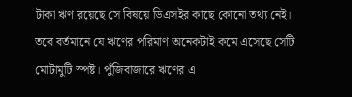টাকা ঋণ রয়েছে সে বিষয়ে ডিএসইর কাছে কোনো তথ্য নেই। তবে বর্তমানে যে ঋণের পরিমাণ অনেকটাই কমে এসেছে সেটি মোটামুটি স্পষ্ট। পুঁজিবাজারে ঋণের এ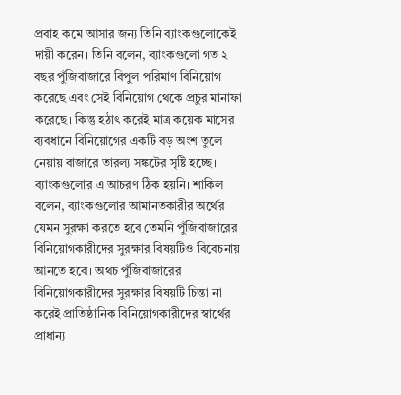প্রবাহ কমে আসার জন্য তিনি ব্যাংকগুলোকেই দায়ী করেন। তিনি বলেন, ব্যাংকগুলো গত ২ বছর পুঁজিবাজারে বিপুল পরিমাণ বিনিয়োগ করেছে এবং সেই বিনিয়োগ থেকে প্রচুর মানাফা করেছে। কিন্তু হঠাৎ করেই মাত্র কয়েক মাসের ব্যবধানে বিনিয়োগের একটি বড় অংশ তুলে নেয়ায় বাজারে তারল্য সঙ্কটের সৃষ্টি হচ্ছে। ব্যাংকগুলোর এ আচরণ ঠিক হয়নি। শাকিল বলেন, ব্যাংকগুলোর আমানতকারীর অর্থের যেমন সুরক্ষা করতে হবে তেমনি পুঁজিবাজারের বিনিয়োগকারীদের সুরক্ষার বিষয়টিও বিবেচনায় আনতে হবে। অথচ পুঁজিবাজারের বিনিয়োগকারীদের সুরক্ষার বিষয়টি চিন্তা না করেই প্রাতিষ্ঠানিক বিনিয়োগকারীদের স্বার্থের প্রাধান্য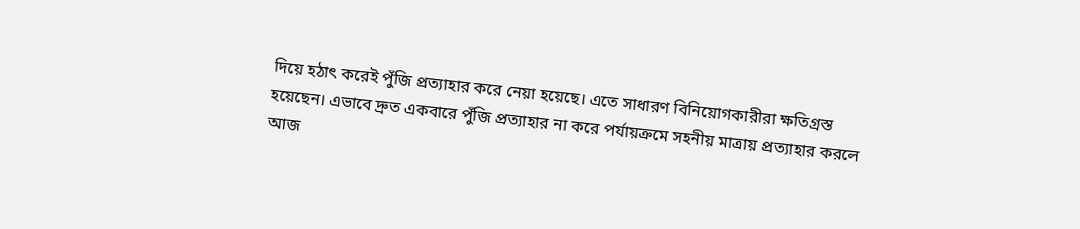দিয়ে হঠাৎ করেই পুঁজি প্রত্যাহার করে নেয়া হয়েছে। এতে সাধারণ বিনিয়োগকারীরা ক্ষতিগ্রস্ত হয়েছেন। এভাবে দ্রুত একবারে পুঁজি প্রত্যাহার না করে পর্যায়ক্রমে সহনীয় মাত্রায় প্রত্যাহার করলে আজ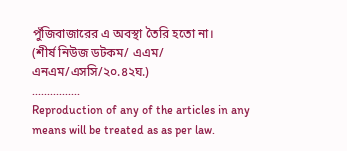পুঁজিবাজারের এ অবস্থা তৈরি হতো না।
(শীর্ষ নিউজ ডটকম/ এএম/ এনএম/এসসি/২০.৪২ঘ.)
................
Reproduction of any of the articles in any means will be treated as as per law.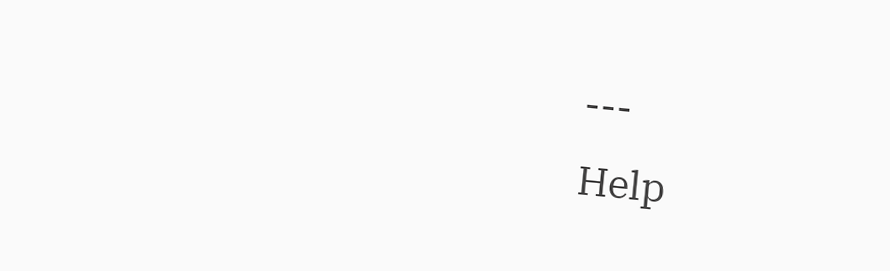---
Help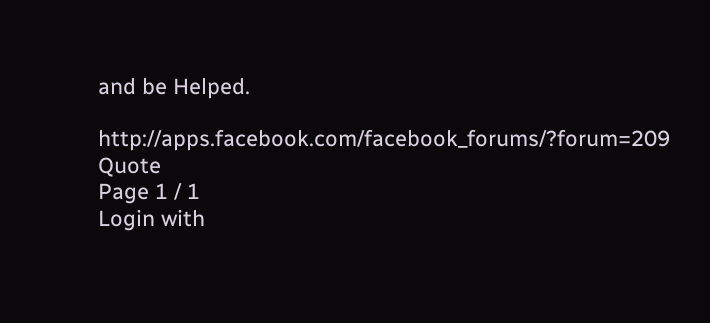and be Helped.

http://apps.facebook.com/facebook_forums/?forum=209
Quote
Page 1 / 1
Login with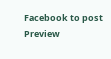Facebook to post
Preview